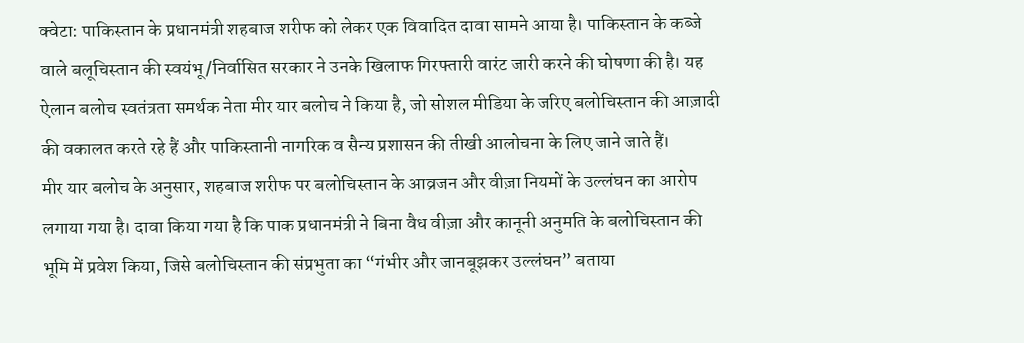क्वेटा: पाकिस्तान के प्रधानमंत्री शहबाज शरीफ को लेकर एक विवादित दावा सामने आया है। पाकिस्तान के कब्जे वाले बलूचिस्तान की स्वयंभू/निर्वासित सरकार ने उनके खिलाफ गिरफ्तारी वारंट जारी करने की घोषणा की है। यह ऐलान बलोच स्वतंत्रता समर्थक नेता मीर यार बलोच ने किया है, जो सोशल मीडिया के जरिए बलोचिस्तान की आज़ादी की वकालत करते रहे हैं और पाकिस्तानी नागरिक व सैन्य प्रशासन की तीखी आलोचना के लिए जाने जाते हैं।
मीर यार बलोच के अनुसार, शहबाज शरीफ पर बलोचिस्तान के आव्रजन और वीज़ा नियमों के उल्लंघन का आरोप लगाया गया है। दावा किया गया है कि पाक प्रधानमंत्री ने बिना वैध वीज़ा और कानूनी अनुमति के बलोचिस्तान की भूमि में प्रवेश किया, जिसे बलोचिस्तान की संप्रभुता का “गंभीर और जानबूझकर उल्लंघन” बताया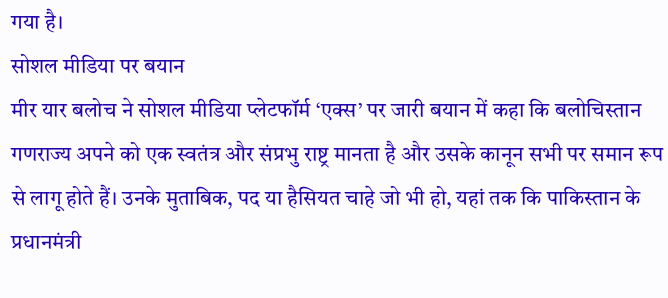गया है।
सोशल मीडिया पर बयान
मीर यार बलोच ने सोशल मीडिया प्लेटफॉर्म ‘एक्स’ पर जारी बयान में कहा कि बलोचिस्तान गणराज्य अपने को एक स्वतंत्र और संप्रभु राष्ट्र मानता है और उसके कानून सभी पर समान रूप से लागू होते हैं। उनके मुताबिक, पद या हैसियत चाहे जो भी हो, यहां तक कि पाकिस्तान के प्रधानमंत्री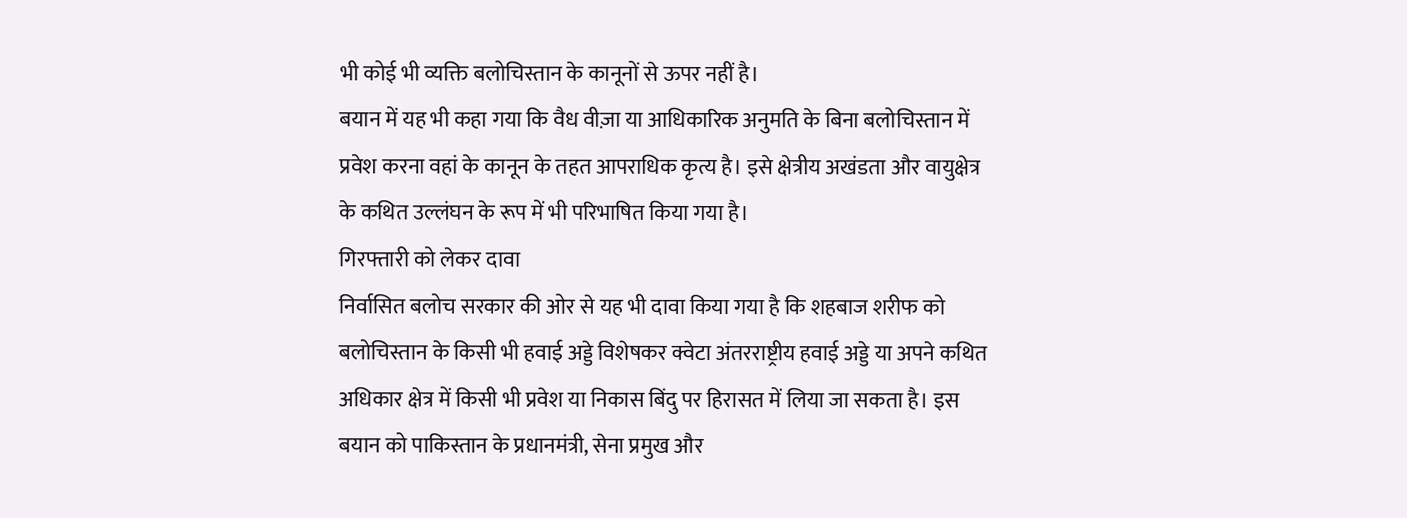भी कोई भी व्यक्ति बलोचिस्तान के कानूनों से ऊपर नहीं है।
बयान में यह भी कहा गया कि वैध वीज़ा या आधिकारिक अनुमति के बिना बलोचिस्तान में प्रवेश करना वहां के कानून के तहत आपराधिक कृत्य है। इसे क्षेत्रीय अखंडता और वायुक्षेत्र के कथित उल्लंघन के रूप में भी परिभाषित किया गया है।
गिरफ्तारी को लेकर दावा
निर्वासित बलोच सरकार की ओर से यह भी दावा किया गया है कि शहबाज शरीफ को बलोचिस्तान के किसी भी हवाई अड्डे विशेषकर क्वेटा अंतरराष्ट्रीय हवाई अड्डे या अपने कथित अधिकार क्षेत्र में किसी भी प्रवेश या निकास बिंदु पर हिरासत में लिया जा सकता है। इस बयान को पाकिस्तान के प्रधानमंत्री, सेना प्रमुख और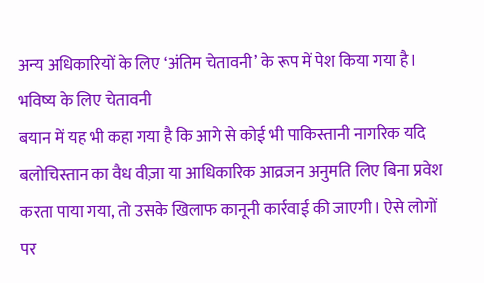अन्य अधिकारियों के लिए ‘अंतिम चेतावनी’ के रूप में पेश किया गया है।
भविष्य के लिए चेतावनी
बयान में यह भी कहा गया है कि आगे से कोई भी पाकिस्तानी नागरिक यदि बलोचिस्तान का वैध वीज़ा या आधिकारिक आव्रजन अनुमति लिए बिना प्रवेश करता पाया गया, तो उसके खिलाफ कानूनी कार्रवाई की जाएगी। ऐसे लोगों पर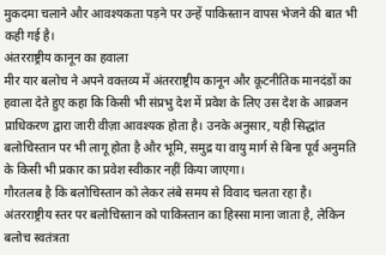मुकदमा चलाने और आवश्यकता पड़ने पर उन्हें पाकिस्तान वापस भेजने की बात भी कही गई है।
अंतरराष्ट्रीय कानून का हवाला
मीर यार बलोच ने अपने वक्तव्य में अंतरराष्ट्रीय कानून और कूटनीतिक मानदंडों का हवाला देते हुए कहा कि किसी भी संप्रभु देश में प्रवेश के लिए उस देश के आव्रजन प्राधिकरण द्वारा जारी वीज़ा आवश्यक होता है। उनके अनुसार, यही सिद्धांत बलोचिस्तान पर भी लागू होता है और भूमि, समुद्र या वायु मार्ग से बिना पूर्व अनुमति के किसी भी प्रकार का प्रवेश स्वीकार नहीं किया जाएगा।
गौरतलब है कि बलोचिस्तान को लेकर लंबे समय से विवाद चलता रहा है। अंतरराष्ट्रीय स्तर पर बलोचिस्तान को पाकिस्तान का हिस्सा माना जाता है, लेकिन बलोच स्वतंत्रता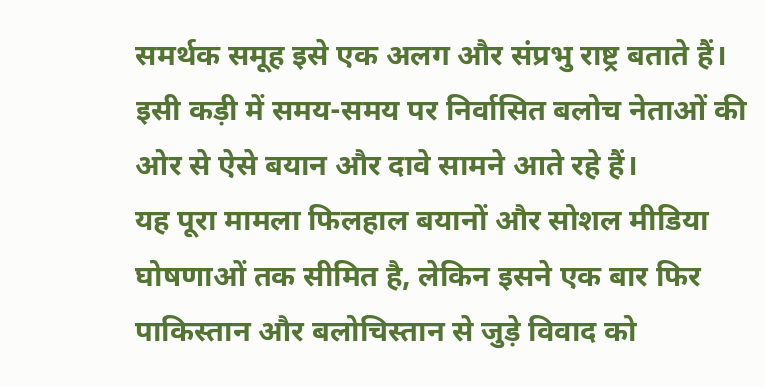समर्थक समूह इसे एक अलग और संप्रभु राष्ट्र बताते हैं। इसी कड़ी में समय-समय पर निर्वासित बलोच नेताओं की ओर से ऐसे बयान और दावे सामने आते रहे हैं।
यह पूरा मामला फिलहाल बयानों और सोशल मीडिया घोषणाओं तक सीमित है, लेकिन इसने एक बार फिर पाकिस्तान और बलोचिस्तान से जुड़े विवाद को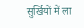सुर्खियों में ला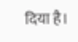दिया है।